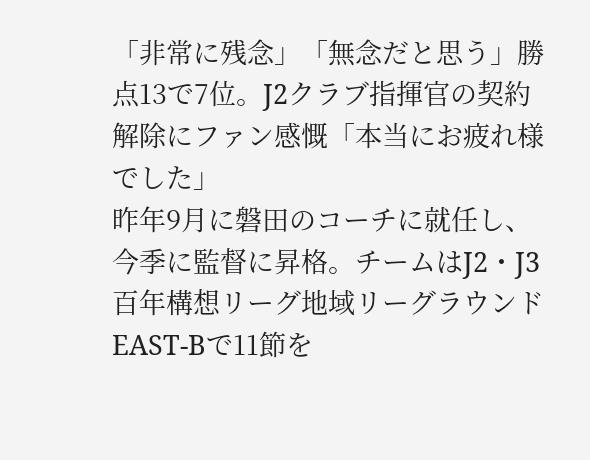「非常に残念」「無念だと思う」勝点13で7位。J2クラブ指揮官の契約解除にファン感慨「本当にお疲れ様でした」
昨年9月に磐田のコーチに就任し、今季に監督に昇格。チームはJ2・J3百年構想リーグ地域リーグラウンドEAST-Bで11節を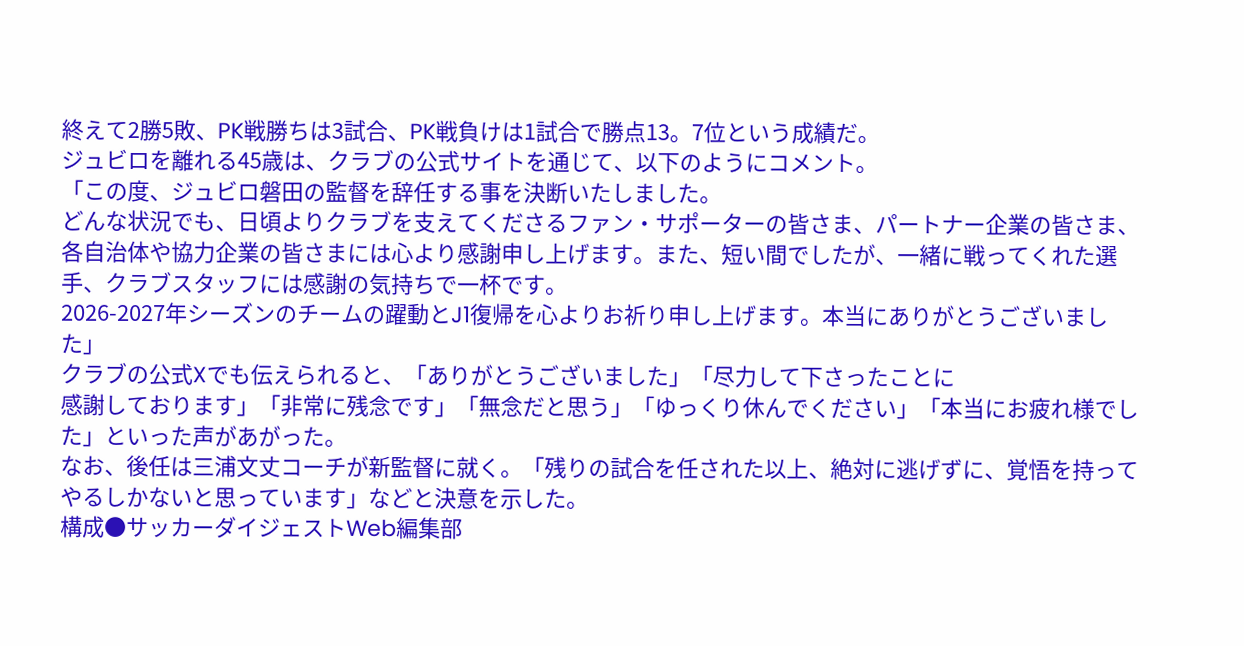終えて2勝5敗、PK戦勝ちは3試合、PK戦負けは1試合で勝点13。7位という成績だ。
ジュビロを離れる45歳は、クラブの公式サイトを通じて、以下のようにコメント。
「この度、ジュビロ磐田の監督を辞任する事を決断いたしました。
どんな状況でも、日頃よりクラブを支えてくださるファン・サポーターの皆さま、パートナー企業の皆さま、各自治体や協力企業の皆さまには心より感謝申し上げます。また、短い間でしたが、一緒に戦ってくれた選手、クラブスタッフには感謝の気持ちで一杯です。
2026-2027年シーズンのチームの躍動とJ1復帰を心よりお祈り申し上げます。本当にありがとうございました」
クラブの公式Xでも伝えられると、「ありがとうございました」「尽力して下さったことに
感謝しております」「非常に残念です」「無念だと思う」「ゆっくり休んでください」「本当にお疲れ様でした」といった声があがった。
なお、後任は三浦文丈コーチが新監督に就く。「残りの試合を任された以上、絶対に逃げずに、覚悟を持ってやるしかないと思っています」などと決意を示した。
構成●サッカーダイジェストWeb編集部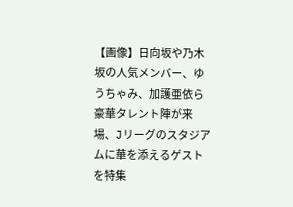【画像】日向坂や乃木坂の人気メンバー、ゆうちゃみ、加護亜依ら豪華タレント陣が来場、Jリーグのスタジアムに華を添えるゲストを特集